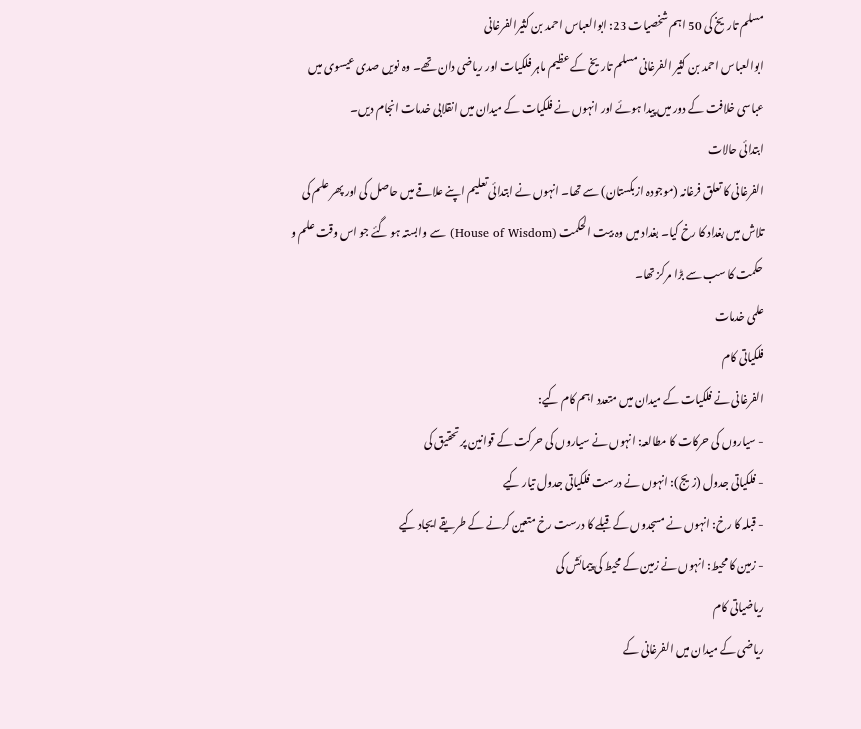مسلم تاریخ کی 50 اہم شخصیات 23: ابوالعباس احمد بن کثیرالفرغانی
ابوالعباس احمد بن کثیر الفرغانی مسلم تاریخ کے عظیم ماہر فلکیات اور ریاضی دان تھے۔ وہ نویں صدی عیسوی میں عباسی خلافت کے دور میں پیدا ہوئے اور انہوں نے فلکیات کے میدان میں انقلابی خدمات انجام دیں۔
ابتدائی حالات
الفرغانی کا تعلق فرغانہ (موجودہ ازبکستان) سے تھا۔ انہوں نے ابتدائی تعلیم اپنے علاقے میں حاصل کی اور پھر علم کی تلاش میں بغداد کا رخ کیا۔ بغداد میں وہ بیت الحکمت (House of Wisdom) سے وابستہ ہو گئے جو اس وقت علم و حکمت کا سب سے بڑا مرکز تھا۔
علمی خدمات
فلکیاتی کام
الفرغانی نے فلکیات کے میدان میں متعدد اہم کام کیے:
- سیاروں کی حرکات کا مطالعہ: انہوں نے سیاروں کی حرکت کے قوانین پر تحقیق کی
- فلکیاتی جدول (زیج): انہوں نے درست فلکیاتی جدول تیار کیے
- قبلہ کا رخ: انہوں نے مسجدوں کے قبلے کا درست رخ متعین کرنے کے طریقے ایجاد کیے
- زمین کا محیط: انہوں نے زمین کے محیط کی پیمائش کی
ریاضیاتی کام
ریاضی کے میدان میں الفرغانی کے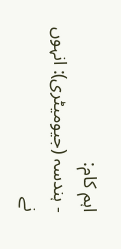اہم کام:
- ہندسہ (جیومیٹری): انہوں نے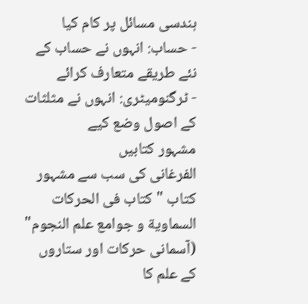ہندسی مسائل پر کام کیا
- حساب: انہوں نے حساب کے نئے طریقے متعارف کرائے
- ٹرگنومیٹری: انہوں نے مثلثات کے اصول وضع کیے
مشہور کتابیں
الفرغانی کی سب سے مشہور کتاب "کتاب فی الحرکات السماویة و جوامع علم النجوم" (آسمانی حرکات اور ستاروں کے علم کا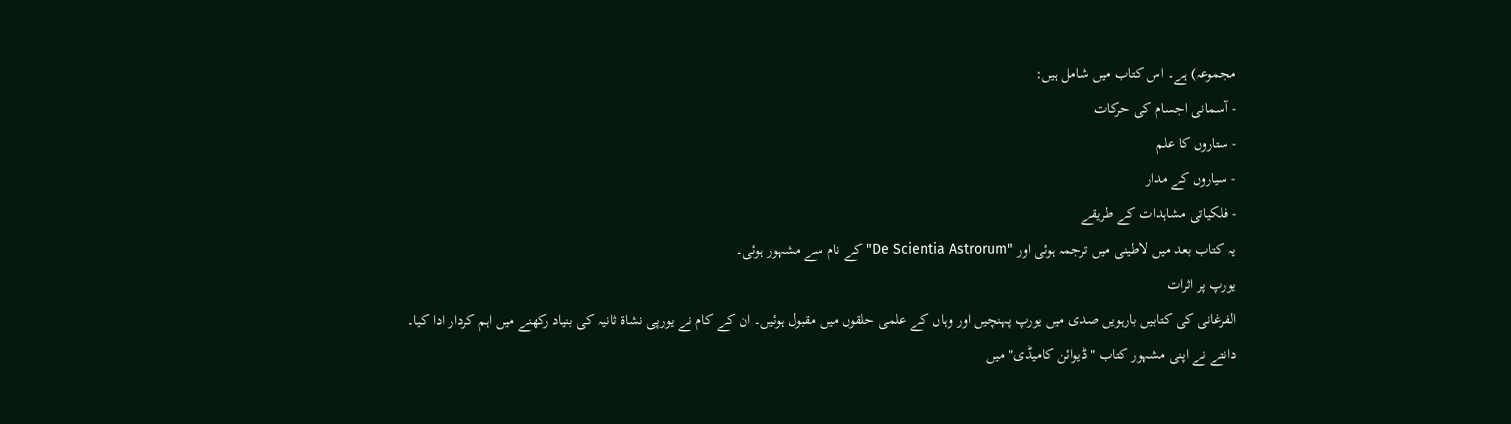مجموعہ) ہے۔ اس کتاب میں شامل ہیں:
- آسمانی اجسام کی حرکات
- ستاروں کا علم
- سیاروں کے مدار
- فلکیاتی مشاہدات کے طریقے
یہ کتاب بعد میں لاطینی میں ترجمہ ہوئی اور "De Scientia Astrorum" کے نام سے مشہور ہوئی۔
یورپ پر اثرات
الفرغانی کی کتابیں بارہویں صدی میں یورپ پہنچیں اور وہاں کے علمی حلقوں میں مقبول ہوئیں۔ ان کے کام نے یورپی نشاۃ ثانیہ کی بنیاد رکھنے میں اہم کردار ادا کیا۔
دانتے نے اپنی مشہور کتاب "ڈیوائن کامیڈی" میں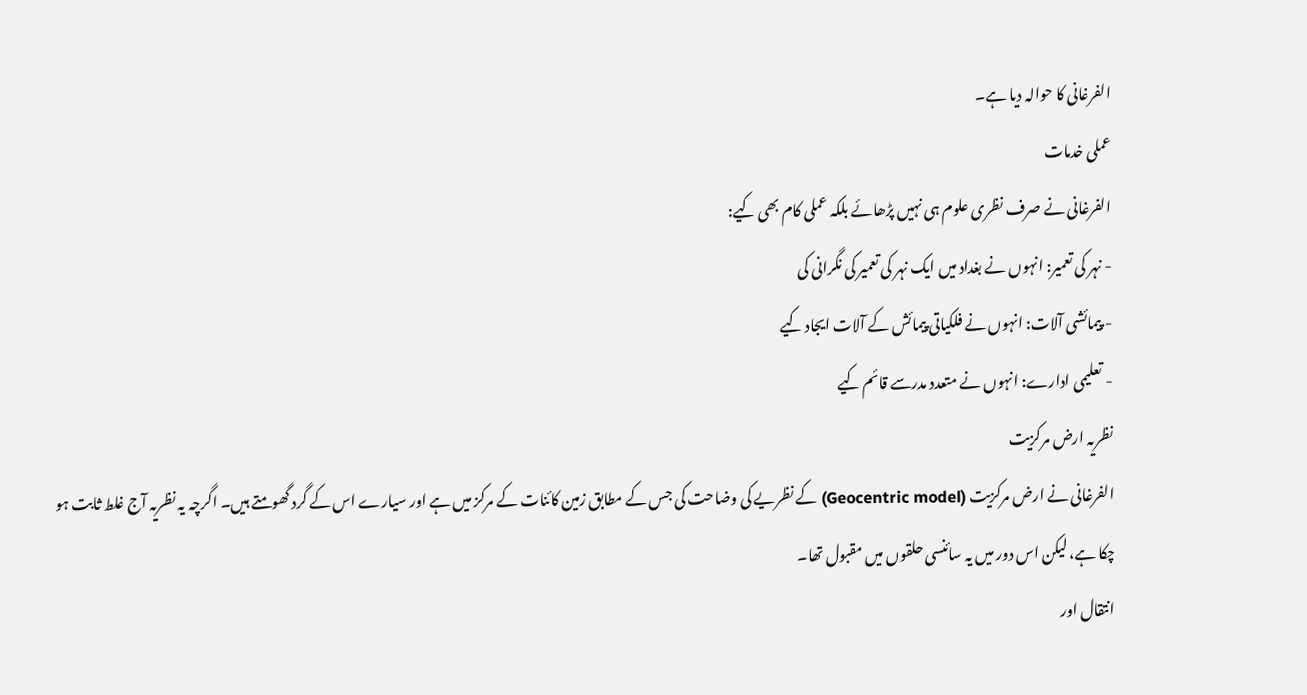الفرغانی کا حوالہ دیا ہے۔
عملی خدمات
الفرغانی نے صرف نظری علوم ہی نہیں پڑھائے بلکہ عملی کام بھی کیے:
- نہر کی تعمیر: انہوں نے بغداد میں ایک نہر کی تعمیر کی نگرانی کی
- پیمائشی آلات: انہوں نے فلکیاتی پیمائش کے آلات ایجاد کیے
- تعلیمی ادارے: انہوں نے متعدد مدرسے قائم کیے
نظریہ ارض مرکزیت
الفرغانی نے ارض مرکزیت (Geocentric model) کے نظریے کی وضاحت کی جس کے مطابق زمین کائنات کے مرکز میں ہے اور سیارے اس کے گرد گھومتے ہیں۔ اگرچہ یہ نظریہ آج غلط ثابت ہو چکا ہے، لیکن اس دور میں یہ سائنسی حلقوں میں مقبول تھا۔
انتقال اور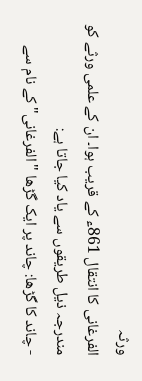ورثہ
الفرغانی کا انتقال 861ء کے قریب ہوا۔ ان کے علمی ورثے کو مندرجہ ذیل طریقوں سے یاد کیا جاتا ہے:
- چاند کا گڑھا: چاند پر ایک گڑھا "الفرغانی" کے نام سے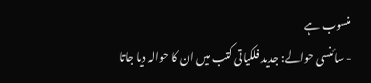منسوب ہے
- سائنسی حوالے: جدید فلکیاتی کتب میں ان کا حوالہ دیا جاتا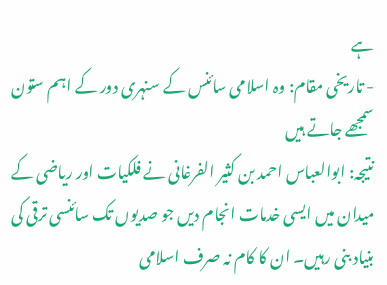ہے
- تاریخی مقام: وہ اسلامی سائنس کے سنہری دور کے اہم ستون سمجھے جاتے ہیں
نتیجہ: ابوالعباس احمد بن کثیر الفرغانی نے فلکیات اور ریاضی کے میدان میں ایسی خدمات انجام دیں جو صدیوں تک سائنسی ترقی کی بنیاد بنی رہیں۔ ان کا کام نہ صرف اسلامی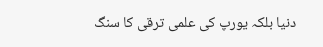دنیا بلکہ یورپ کی علمی ترقی کا سنگ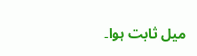میل ثابت ہوا۔